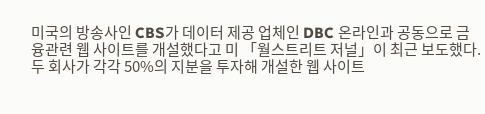미국의 방송사인 CBS가 데이터 제공 업체인 DBC 온라인과 공동으로 금융관련 웹 사이트를 개설했다고 미 「월스트리트 저널」이 최근 보도했다.
두 회사가 각각 50%의 지분을 투자해 개설한 웹 사이트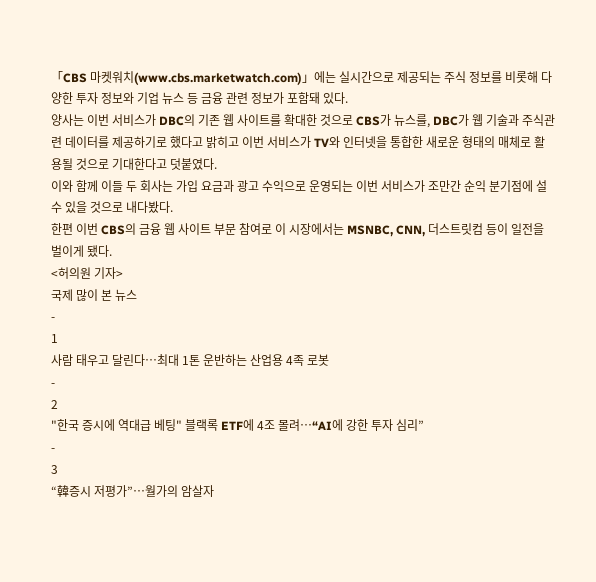「CBS 마켓워치(www.cbs.marketwatch.com)」에는 실시간으로 제공되는 주식 정보를 비롯해 다양한 투자 정보와 기업 뉴스 등 금융 관련 정보가 포함돼 있다.
양사는 이번 서비스가 DBC의 기존 웹 사이트를 확대한 것으로 CBS가 뉴스를, DBC가 웹 기술과 주식관련 데이터를 제공하기로 했다고 밝히고 이번 서비스가 TV와 인터넷을 통합한 새로운 형태의 매체로 활용될 것으로 기대한다고 덧붙였다.
이와 함께 이들 두 회사는 가입 요금과 광고 수익으로 운영되는 이번 서비스가 조만간 순익 분기점에 설 수 있을 것으로 내다봤다.
한편 이번 CBS의 금융 웹 사이트 부문 참여로 이 시장에서는 MSNBC, CNN, 더스트릿컴 등이 일전을 벌이게 됐다.
<허의원 기자>
국제 많이 본 뉴스
-
1
사람 태우고 달린다…최대 1톤 운반하는 산업용 4족 로봇
-
2
"한국 증시에 역대급 베팅" 블랙록 ETF에 4조 몰려…“AI에 강한 투자 심리”
-
3
“韓증시 저평가”…월가의 암살자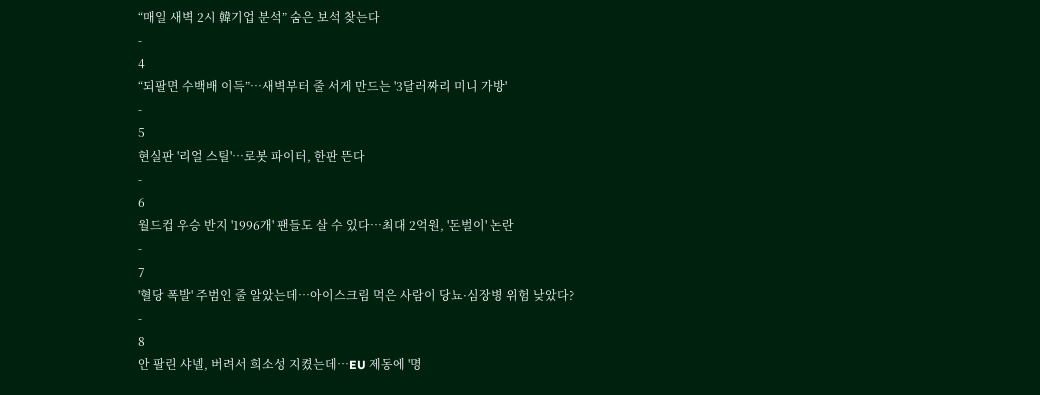“매일 새벽 2시 韓기업 분석” 숨은 보석 찾는다
-
4
“되팔면 수백배 이득”…새벽부터 줄 서게 만드는 '3달러짜리 미니 가방'
-
5
현실판 '리얼 스틸'…로봇 파이터, 한판 뜬다
-
6
월드컵 우승 반지 '1996개' 팬들도 살 수 있다…최대 2억원, '돈벌이' 논란
-
7
'혈당 폭발' 주범인 줄 알았는데…아이스크림 먹은 사람이 당뇨·심장병 위험 낮았다?
-
8
안 팔린 샤넬, 버려서 희소성 지켰는데…EU 제동에 '명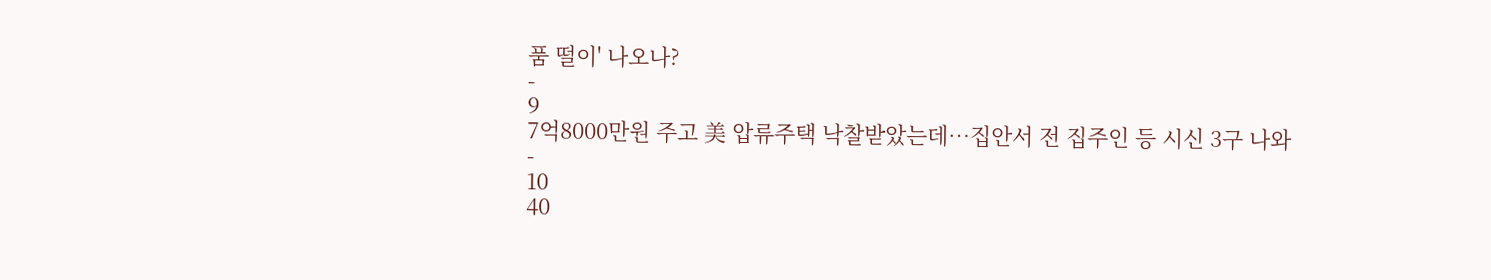품 떨이' 나오나?
-
9
7억8000만원 주고 美 압류주택 낙찰받았는데…집안서 전 집주인 등 시신 3구 나와
-
10
40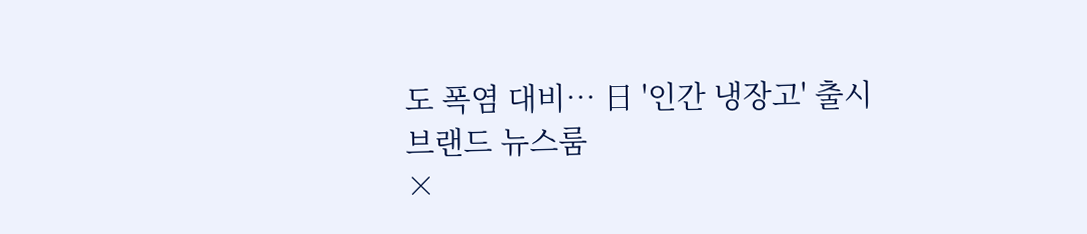도 폭염 대비… 日 '인간 냉장고' 출시
브랜드 뉴스룸
×